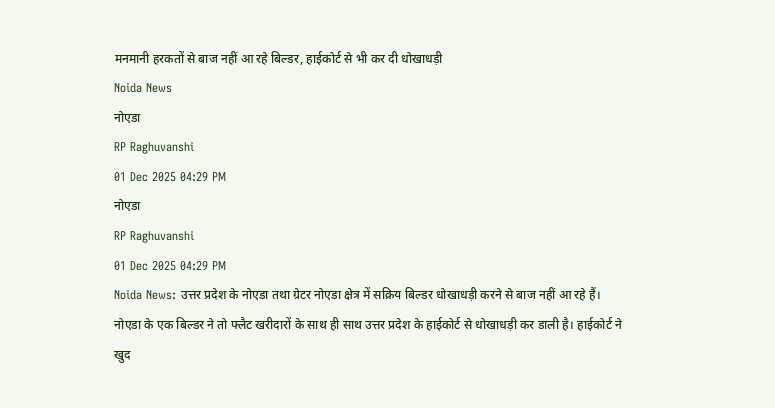मनमानी हरकतों से बाज नहीं आ रहे बिल्डर, हाईकोर्ट से भी कर दी धोखाधड़ी
Noida News
नोएडा
RP Raghuvanshi
01 Dec 2025 04:29 PM
नोएडा
RP Raghuvanshi
01 Dec 2025 04:29 PM
Noida News: उत्तर प्रदेश के नोएडा तथा ग्रेटर नोएडा क्षेत्र में सक्रिय बिल्डर धोखाधड़ी करने से बाज नहीं आ रहे हैं। नोएडा के एक बिल्डर ने तो फ्लैट खरीदारों के साथ ही साथ उत्तर प्रदेश के हाईकोर्ट से धोखाधड़ी कर डाली है। हाईकोर्ट ने खुद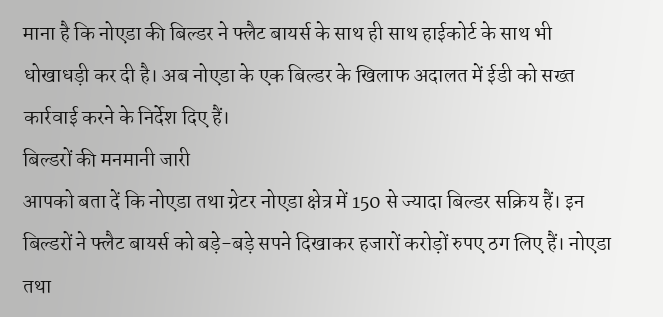माना है कि नोएडा की बिल्डर ने फ्लैट बायर्स के साथ ही साथ हाईकोर्ट के साथ भी धोखाधड़ी कर दी है। अब नोएडा के एक बिल्डर के खिलाफ अदालत में ईडी को सख्त कार्रवाई करने के निर्देश दिए हैं।
बिल्डरों की मनमानी जारी
आपको बता दें कि नोएडा तथा ग्रेटर नोएडा क्षेत्र में 150 से ज्यादा बिल्डर सक्रिय हैं। इन बिल्डरों ने फ्लैट बायर्स को बड़े-बड़े सपने दिखाकर हजारों करोड़ों रुपए ठग लिए हैं। नोएडा तथा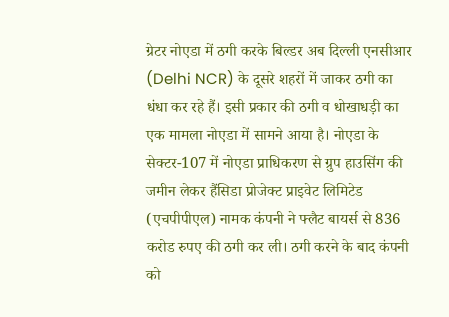ग्रेटर नोएडा में ठगी करके बिल्डर अब दिल्ली एनसीआर (Delhi NCR) के दूसरे शहरों में जाकर ठगी का धंधा कर रहे हैं। इसी प्रकार की ठगी व धोखाधड़ी का एक मामला नोएडा में सामने आया है। नोएडा के सेक्टर-107 में नोएडा प्राधिकरण से ग्रुप हाउसिंग की जमीन लेकर हैंसिडा प्रोजेक्ट प्राइवेट लिमिटेड (एचपीपीएल) नामक कंपनी ने फ्लैट बायर्स से 836 करोड रुपए की ठगी कर ली। ठगी करने के बाद कंपनी को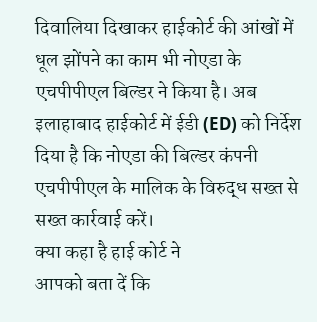दिवालिया दिखाकर हाईकोर्ट की आंखों में धूल झोंपने का काम भी नोएडा के एचपीपीएल बिल्डर ने किया है। अब इलाहाबाद हाईकोर्ट में ईडी (ED) को निर्देश दिया है कि नोएडा की बिल्डर कंपनी एचपीपीएल के मालिक के विरुद्ध सख्त से सख्त कार्रवाई करें।
क्या कहा है हाई कोर्ट ने
आपको बता दें कि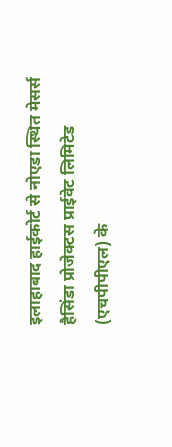इलाहाबाद हाईकोर्ट से नोएडा स्थित मेसर्स हैसिंडा प्रोजेक्टस प्राईवेट लिमिटेड (एचपीपीएल) के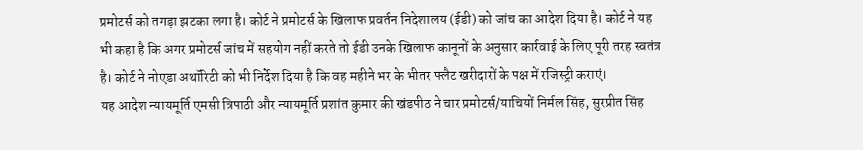प्रमोटर्स को तगड़ा झटका लगा है। कोर्ट ने प्रमोटर्स के खिलाफ प्रवर्तन निदेशालय (ईडी) को जांच का आदेश दिया है। कोर्ट ने यह भी कहा है कि अगर प्रमोटर्स जांच में सहयोग नहीं करते तो ईडी उनके खिलाफ कानूनों के अनुसार कार्रवाई के लिए पूरी तरह स्वतंत्र है। कोर्ट ने नोएडा अथॉरिटी को भी निर्देश दिया है कि वह महीने भर के भीतर फ्लैट खरीदारों के पक्ष में रजिस्ट्री कराएं।
यह आदेश न्यायमूर्ति एमसी त्रिपाठी और न्यायमूर्ति प्रशांत कुमार की खंडपीठ ने चार प्रमोटर्स/याचियों निर्मल सिंह, सुरप्रीत सिंह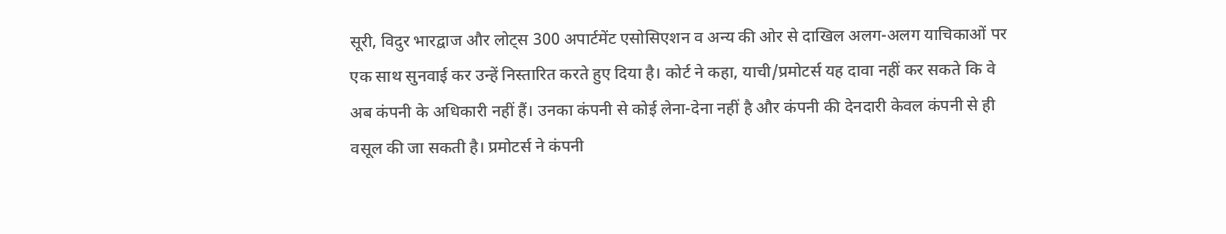सूरी, विदुर भारद्वाज और लोट्स 300 अपार्टमेंट एसोसिएशन व अन्य की ओर से दाखिल अलग-अलग याचिकाओं पर एक साथ सुनवाई कर उन्हें निस्तारित करते हुए दिया है। कोर्ट ने कहा, याची/प्रमोटर्स यह दावा नहीं कर सकते कि वे अब कंपनी के अधिकारी नहीं हैं। उनका कंपनी से कोई लेना-देना नहीं है और कंपनी की देनदारी केवल कंपनी से ही वसूल की जा सकती है। प्रमोटर्स ने कंपनी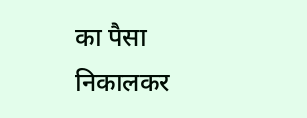का पैसा निकालकर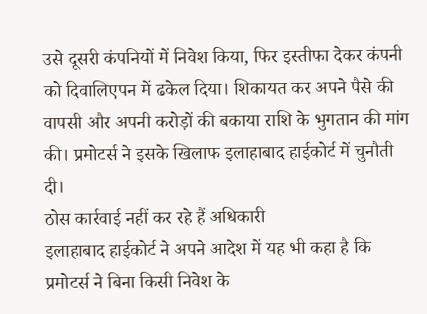उसे दूसरी कंपनियों में निवेश किया, फिर इस्तीफा देकर कंपनी को दिवालिएपन में ढकेल दिया। शिकायत कर अपने पैसे की वापसी और अपनी करोड़ों की बकाया राशि के भुगतान की मांग की। प्रमोटर्स ने इसके खिलाफ इलाहाबाद हाईकोर्ट में चुनौती दी।
ठोस कार्रवाई नहीं कर रहे हैं अधिकारी
इलाहाबाद हाईकोर्ट ने अपने आदेश में यह भी कहा है कि प्रमोटर्स ने बिना किसी निवेश के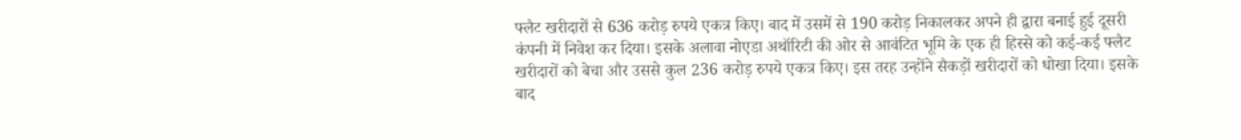फ्लैट खरीदारों से 636 करोड़ रुपये एकत्र किए। बाद में उसमें से 190 करोड़ निकालकर अपने ही द्वारा बनाई हुई दूसरी कंपनी में निवेश कर दिया। इसके अलावा नोएडा अथॉरिटी की ओर से आवंटित भूमि के एक ही हिस्से को कई-कई फ्लैट खरीदारों को बेचा और उससे कुल 236 करोड़ रुपये एकत्र किए। इस तरह उन्होंने सैकड़ों खरीदारों को धोखा दिया। इसके बाद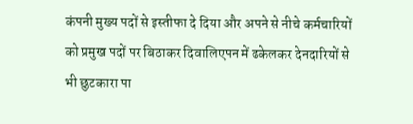कंपनी मुख्य पदों से इस्तीफा दे दिया और अपने से नीचे कर्मचारियों को प्रमुख पदों पर बिठाकर दिवालिएपन में ढकेलकर देनदारियों से भी छुटकारा पा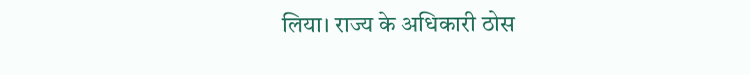लिया। राज्य के अधिकारी ठोस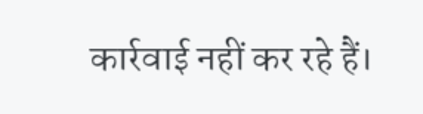कार्रवाई नहीं कर रहे हैं।